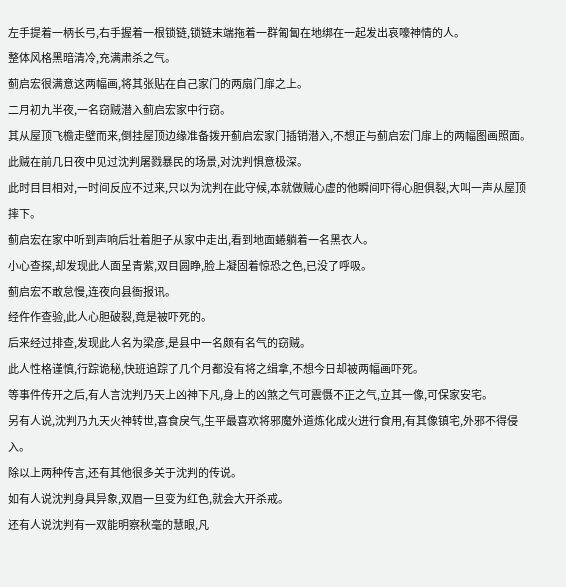左手提着一柄长弓,右手握着一根锁链,锁链末端拖着一群匍匐在地绑在一起发出哀嚎神情的人。
整体风格黑暗清冷,充满肃杀之气。
蓟启宏很满意这两幅画,将其张贴在自己家门的两扇门扉之上。
二月初九半夜,一名窃贼潜入蓟启宏家中行窃。
其从屋顶飞檐走壁而来,倒挂屋顶边缘准备拨开蓟启宏家门插销潜入,不想正与蓟启宏门扉上的两幅图画照面。
此贼在前几日夜中见过沈判屠戮暴民的场景,对沈判惧意极深。
此时目目相对,一时间反应不过来,只以为沈判在此守候,本就做贼心虚的他瞬间吓得心胆俱裂,大叫一声从屋顶摔下。
蓟启宏在家中听到声响后壮着胆子从家中走出,看到地面蜷躺着一名黑衣人。
小心查探,却发现此人面呈青紫,双目圆睁,脸上凝固着惊恐之色,已没了呼吸。
蓟启宏不敢怠慢,连夜向县衙报讯。
经仵作查验,此人心胆破裂,竟是被吓死的。
后来经过排查,发现此人名为梁彦,是县中一名颇有名气的窃贼。
此人性格谨慎,行踪诡秘,快班追踪了几个月都没有将之缉拿,不想今日却被两幅画吓死。
等事件传开之后,有人言沈判乃天上凶神下凡,身上的凶煞之气可震慑不正之气,立其一像,可保家安宅。
另有人说,沈判乃九天火神转世,喜食戾气,生平最喜欢将邪魔外道炼化成火进行食用,有其像镇宅,外邪不得侵入。
除以上两种传言,还有其他很多关于沈判的传说。
如有人说沈判身具异象,双眉一旦变为红色,就会大开杀戒。
还有人说沈判有一双能明察秋毫的慧眼,凡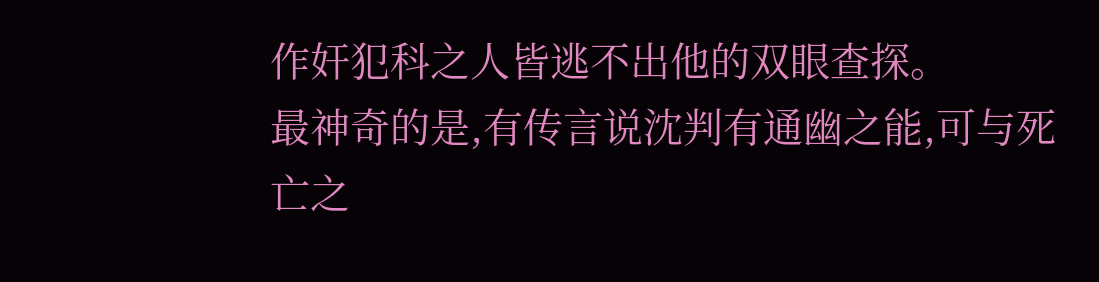作奸犯科之人皆逃不出他的双眼查探。
最神奇的是,有传言说沈判有通幽之能,可与死亡之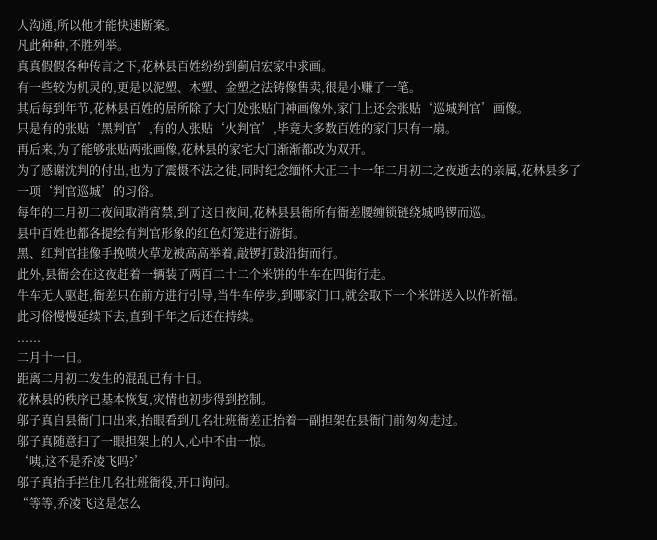人沟通,所以他才能快速断案。
凡此种种,不胜列举。
真真假假各种传言之下,花林县百姓纷纷到蓟启宏家中求画。
有一些较为机灵的,更是以泥塑、木塑、金塑之法铸像售卖,很是小赚了一笔。
其后每到年节,花林县百姓的居所除了大门处张贴门神画像外,家门上还会张贴‘巡城判官’画像。
只是有的张贴‘黑判官’,有的人张贴‘火判官’,毕竟大多数百姓的家门只有一扇。
再后来,为了能够张贴两张画像,花林县的家宅大门渐渐都改为双开。
为了感谢沈判的付出,也为了震慑不法之徒,同时纪念缅怀大正二十一年二月初二之夜逝去的亲属,花林县多了一项‘判官巡城’的习俗。
每年的二月初二夜间取消宵禁,到了这日夜间,花林县县衙所有衙差腰缠锁链绕城鸣锣而巡。
县中百姓也都各提绘有判官形象的红色灯笼进行游街。
黑、红判官挂像手挽喷火草龙被高高举着,敲锣打鼓沿街而行。
此外,县衙会在这夜赶着一辆装了两百二十二个米饼的牛车在四街行走。
牛车无人驱赶,衙差只在前方进行引导,当牛车停步,到哪家门口,就会取下一个米饼送入以作祈福。
此习俗慢慢延续下去,直到千年之后还在持续。
......
二月十一日。
距离二月初二发生的混乱已有十日。
花林县的秩序已基本恢复,灾情也初步得到控制。
邬子真自县衙门口出来,抬眼看到几名壮班衙差正抬着一副担架在县衙门前匆匆走过。
邬子真随意扫了一眼担架上的人,心中不由一惊。
‘咦,这不是乔凌飞吗?’
邬子真抬手拦住几名壮班衙役,开口询问。
“等等,乔凌飞这是怎么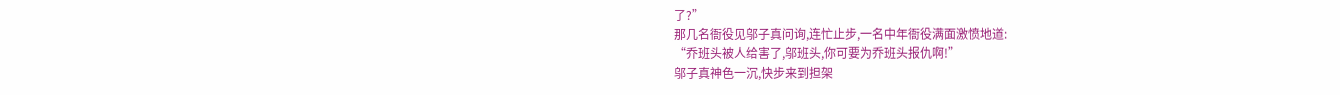了?”
那几名衙役见邬子真问询,连忙止步,一名中年衙役满面激愤地道:
“乔班头被人给害了,邬班头,你可要为乔班头报仇啊!”
邬子真神色一沉,快步来到担架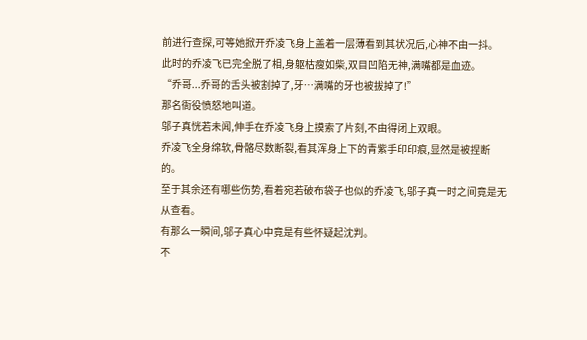前进行查探,可等她掀开乔凌飞身上盖着一层薄看到其状况后,心神不由一抖。
此时的乔凌飞已完全脱了相,身躯枯瘦如柴,双目凹陷无神,满嘴都是血迹。
“乔哥...乔哥的舌头被割掉了,牙…满嘴的牙也被拔掉了!”
那名衙役愤怒地叫道。
邬子真恍若未闻,伸手在乔凌飞身上摸索了片刻,不由得闭上双眼。
乔凌飞全身绵软,骨骼尽数断裂,看其浑身上下的青紫手印印痕,显然是被捏断的。
至于其余还有哪些伤势,看着宛若破布袋子也似的乔凌飞,邬子真一时之间竟是无从查看。
有那么一瞬间,邬子真心中竟是有些怀疑起沈判。
不